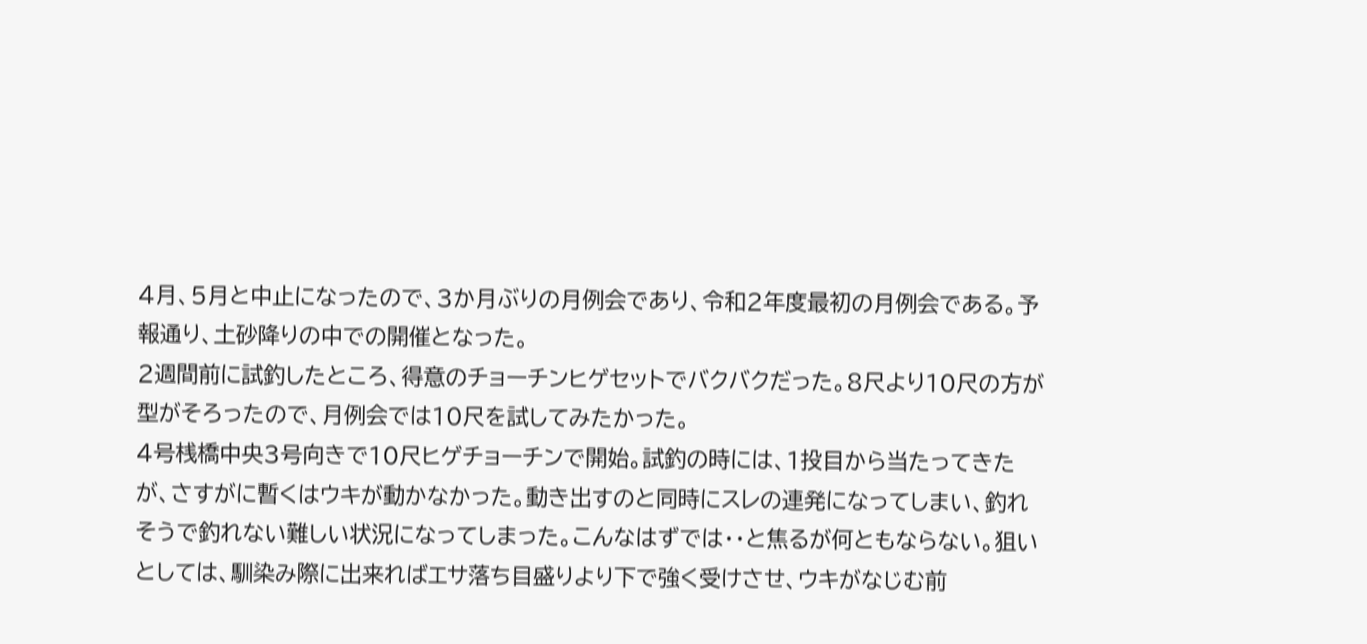4月、5月と中止になったので、3か月ぶりの月例会であり、令和2年度最初の月例会である。予報通り、土砂降りの中での開催となった。
2週間前に試釣したところ、得意のチョーチンヒゲセットでバクバクだった。8尺より10尺の方が型がそろったので、月例会では10尺を試してみたかった。
4号桟橋中央3号向きで10尺ヒゲチョーチンで開始。試釣の時には、1投目から当たってきたが、さすがに暫くはウキが動かなかった。動き出すのと同時にスレの連発になってしまい、釣れそうで釣れない難しい状況になってしまった。こんなはずでは・・と焦るが何ともならない。狙いとしては、馴染み際に出来ればエサ落ち目盛りより下で強く受けさせ、ウキがなじむ前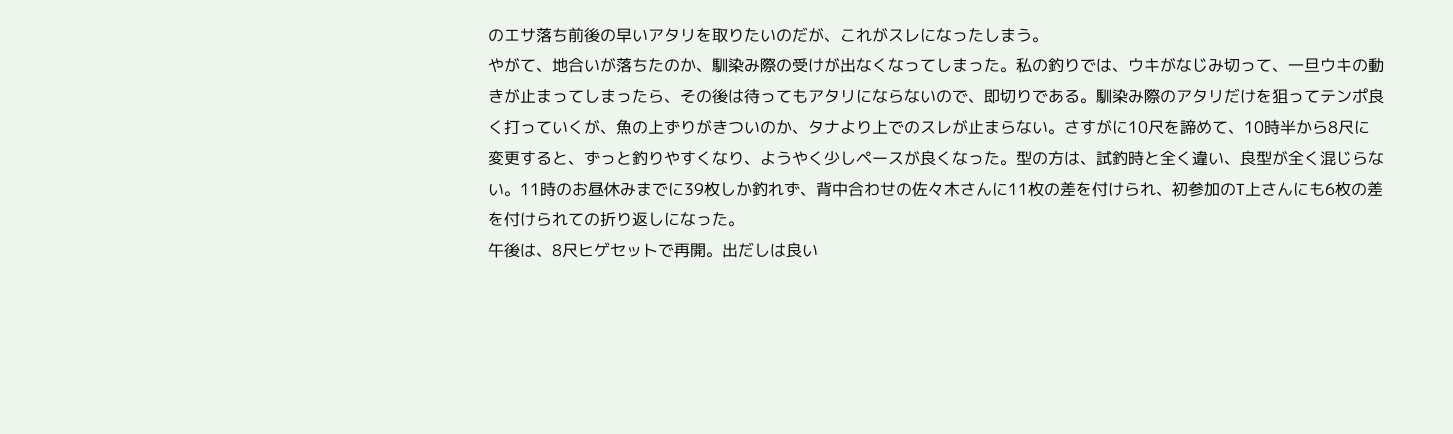のエサ落ち前後の早いアタリを取りたいのだが、これがスレになったしまう。
やがて、地合いが落ちたのか、馴染み際の受けが出なくなってしまった。私の釣りでは、ウキがなじみ切って、一旦ウキの動きが止まってしまったら、その後は待ってもアタリにならないので、即切りである。馴染み際のアタリだけを狙ってテンポ良く打っていくが、魚の上ずりがきついのか、タナより上でのスレが止まらない。さすがに10尺を諦めて、10時半から8尺に変更すると、ずっと釣りやすくなり、ようやく少しペースが良くなった。型の方は、試釣時と全く違い、良型が全く混じらない。11時のお昼休みまでに39枚しか釣れず、背中合わせの佐々木さんに11枚の差を付けられ、初参加のT上さんにも6枚の差を付けられての折り返しになった。
午後は、8尺ヒゲセットで再開。出だしは良い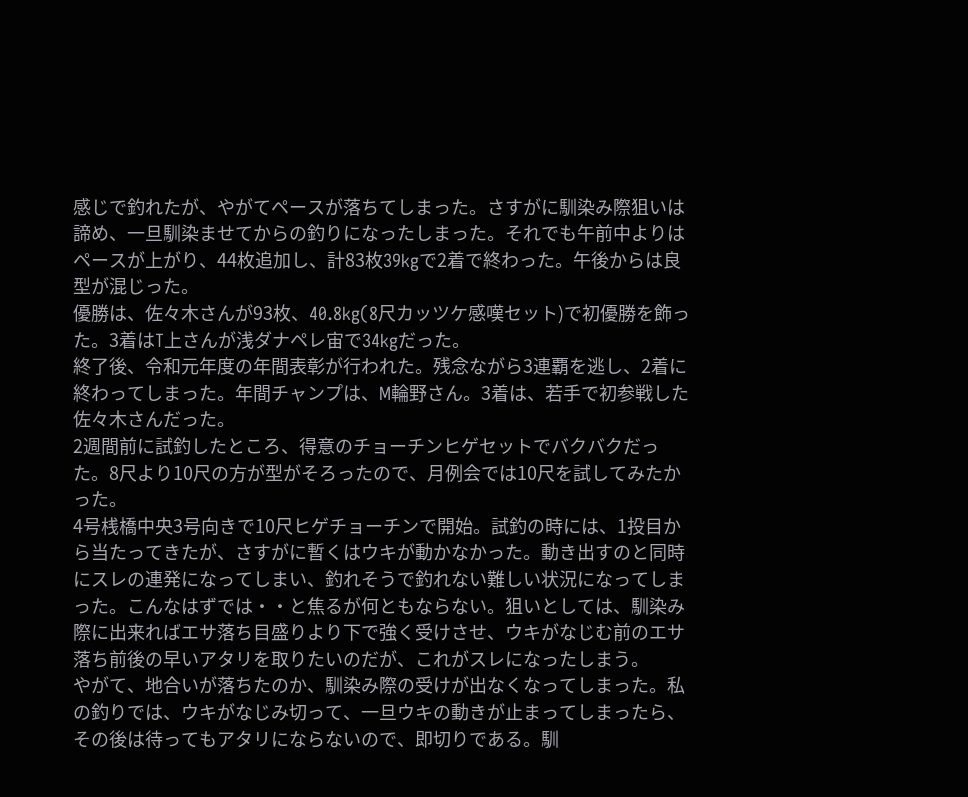感じで釣れたが、やがてペースが落ちてしまった。さすがに馴染み際狙いは諦め、一旦馴染ませてからの釣りになったしまった。それでも午前中よりはペースが上がり、44枚追加し、計83枚39kgで2着で終わった。午後からは良型が混じった。
優勝は、佐々木さんが93枚、40.8kg(8尺カッツケ感嘆セット)で初優勝を飾った。3着はT上さんが浅ダナペレ宙で34kgだった。
終了後、令和元年度の年間表彰が行われた。残念ながら3連覇を逃し、2着に終わってしまった。年間チャンプは、M輪野さん。3着は、若手で初参戦した佐々木さんだった。
2週間前に試釣したところ、得意のチョーチンヒゲセットでバクバクだった。8尺より10尺の方が型がそろったので、月例会では10尺を試してみたかった。
4号桟橋中央3号向きで10尺ヒゲチョーチンで開始。試釣の時には、1投目から当たってきたが、さすがに暫くはウキが動かなかった。動き出すのと同時にスレの連発になってしまい、釣れそうで釣れない難しい状況になってしまった。こんなはずでは・・と焦るが何ともならない。狙いとしては、馴染み際に出来ればエサ落ち目盛りより下で強く受けさせ、ウキがなじむ前のエサ落ち前後の早いアタリを取りたいのだが、これがスレになったしまう。
やがて、地合いが落ちたのか、馴染み際の受けが出なくなってしまった。私の釣りでは、ウキがなじみ切って、一旦ウキの動きが止まってしまったら、その後は待ってもアタリにならないので、即切りである。馴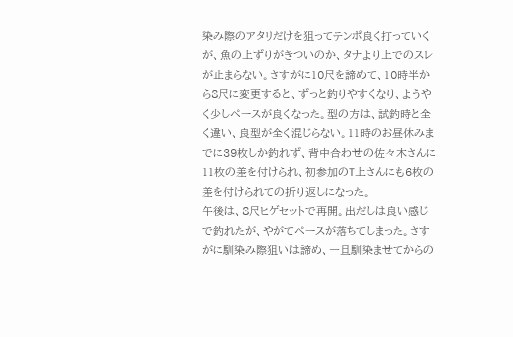染み際のアタリだけを狙ってテンポ良く打っていくが、魚の上ずりがきついのか、タナより上でのスレが止まらない。さすがに10尺を諦めて、10時半から8尺に変更すると、ずっと釣りやすくなり、ようやく少しペースが良くなった。型の方は、試釣時と全く違い、良型が全く混じらない。11時のお昼休みまでに39枚しか釣れず、背中合わせの佐々木さんに11枚の差を付けられ、初参加のT上さんにも6枚の差を付けられての折り返しになった。
午後は、8尺ヒゲセットで再開。出だしは良い感じで釣れたが、やがてペースが落ちてしまった。さすがに馴染み際狙いは諦め、一旦馴染ませてからの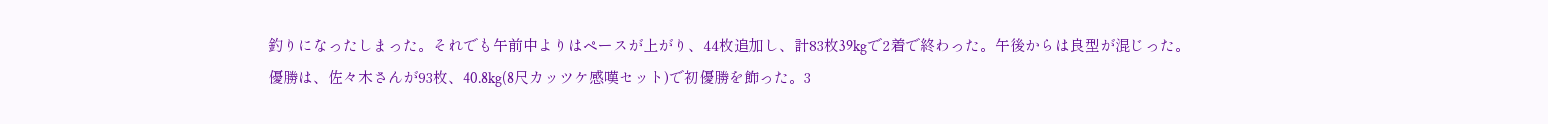釣りになったしまった。それでも午前中よりはペースが上がり、44枚追加し、計83枚39kgで2着で終わった。午後からは良型が混じった。
優勝は、佐々木さんが93枚、40.8kg(8尺カッツケ感嘆セット)で初優勝を飾った。3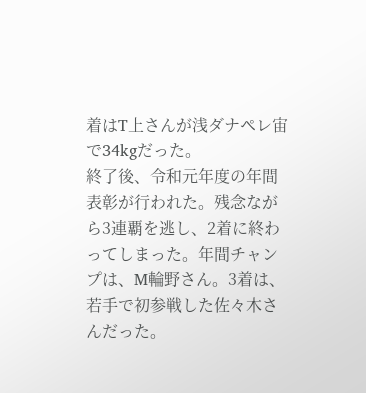着はT上さんが浅ダナペレ宙で34kgだった。
終了後、令和元年度の年間表彰が行われた。残念ながら3連覇を逃し、2着に終わってしまった。年間チャンプは、M輪野さん。3着は、若手で初参戦した佐々木さんだった。